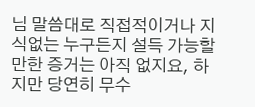님 말씀대로 직접적이거나 지식없는 누구든지 설득 가능할만한 증거는 아직 없지요, 하지만 당연히 무수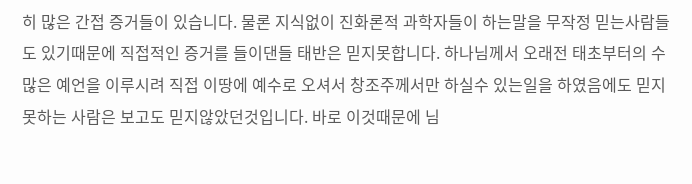히 많은 간접 증거들이 있습니다. 물론 지식없이 진화론적 과학자들이 하는말을 무작정 믿는사람들도 있기때문에 직접적인 증거를 들이댄들 태반은 믿지못합니다. 하나님께서 오래전 태초부터의 수많은 예언을 이루시려 직접 이땅에 예수로 오셔서 창조주께서만 하실수 있는일을 하였음에도 믿지못하는 사람은 보고도 믿지않았던것입니다. 바로 이것때문에 님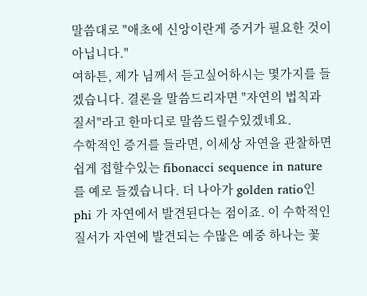말씀대로 "애초에 신앙이란게 증거가 필요한 것이 아닙니다."
여하튼, 제가 님께서 듣고싶어하시는 몇가지를 들겠습니다. 결론을 말씀드리자면 "자연의 법칙과 질서"라고 한마디로 말씀드릴수있겠네요.
수학적인 증거를 들라면, 이세상 자연을 관찰하면 쉽게 접할수있는 fibonacci sequence in nature 를 예로 들겠습니다. 더 나아가 golden ratio인 phi 가 자연에서 발견된다는 점이죠. 이 수학적인 질서가 자연에 발견되는 수많은 예중 하나는 꽃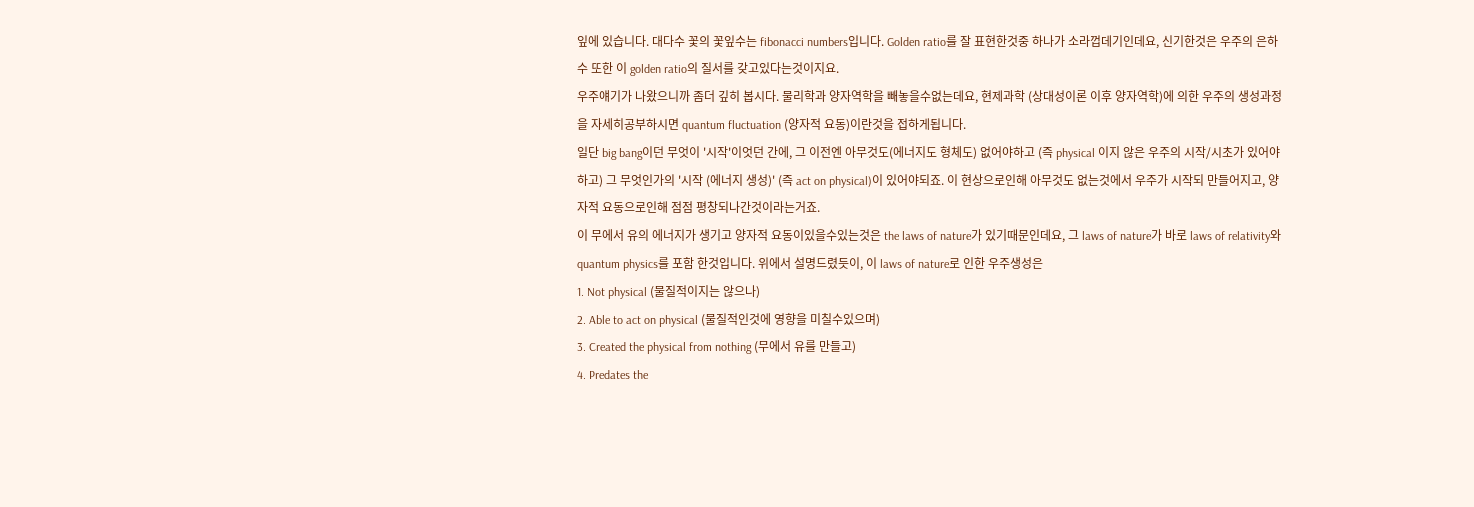잎에 있습니다. 대다수 꽃의 꽃잎수는 fibonacci numbers입니다. Golden ratio를 잘 표현한것중 하나가 소라껍데기인데요, 신기한것은 우주의 은하수 또한 이 golden ratio의 질서를 갖고있다는것이지요.
우주얘기가 나왔으니까 좀더 깊히 봅시다. 물리학과 양자역학을 빼놓을수없는데요, 현제과학 (상대성이론 이후 양자역학)에 의한 우주의 생성과정을 자세히공부하시면 quantum fluctuation (양자적 요동)이란것을 접하게됩니다.
일단 big bang이던 무엇이 '시작'이엇던 간에, 그 이전엔 아무것도(에너지도 형체도) 없어야하고 (즉 physical 이지 않은 우주의 시작/시초가 있어야하고) 그 무엇인가의 '시작 (에너지 생성)' (즉 act on physical)이 있어야되죠. 이 현상으로인해 아무것도 없는것에서 우주가 시작되 만들어지고, 양자적 요동으로인해 점점 평창되나간것이라는거죠.
이 무에서 유의 에너지가 생기고 양자적 요동이있을수있는것은 the laws of nature가 있기때문인데요, 그 laws of nature가 바로 laws of relativity와 quantum physics를 포함 한것입니다. 위에서 설명드렸듯이, 이 laws of nature로 인한 우주생성은
1. Not physical (물질적이지는 않으나)
2. Able to act on physical (물질적인것에 영향을 미칠수있으며)
3. Created the physical from nothing (무에서 유를 만들고)
4. Predates the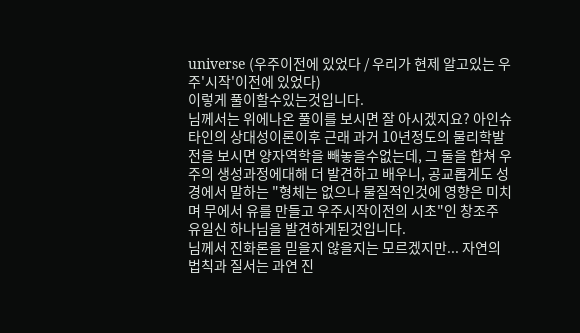universe (우주이전에 있었다 / 우리가 현제 알고있는 우주'시작'이전에 있었다)
이렇게 풀이할수있는것입니다.
님께서는 위에나온 풀이를 보시면 잘 아시겠지요? 아인슈타인의 상대성이론이후 근래 과거 10년정도의 물리학발전을 보시면 양자역학을 빼놓을수없는데, 그 둘을 합쳐 우주의 생성과정에대해 더 발견하고 배우니, 공교롭게도 성경에서 말하는 "형체는 없으나 물질적인것에 영향은 미치며 무에서 유를 만들고 우주시작이전의 시초"인 창조주 유일신 하나님을 발견하게된것입니다.
님께서 진화론을 믿을지 않을지는 모르겠지만... 자연의 법칙과 질서는 과연 진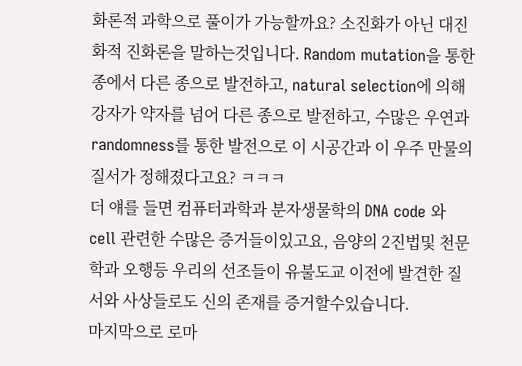화론적 과학으로 풀이가 가능할까요? 소진화가 아닌 대진화적 진화론을 말하는것입니다. Random mutation을 통한 종에서 다른 종으로 발전하고, natural selection에 의해 강자가 약자를 넘어 다른 종으로 발전하고, 수많은 우연과 randomness를 통한 발전으로 이 시공간과 이 우주 만물의 질서가 정해졌다고요? ㅋㅋㅋ
더 얘를 들면 컴퓨터과학과 분자생물학의 DNA code 와 cell 관련한 수많은 증거들이있고요, 음양의 2진법및 천문학과 오행등 우리의 선조들이 유불도교 이전에 발견한 질서와 사상들로도 신의 존재를 증거할수있습니다.
마지막으로 로마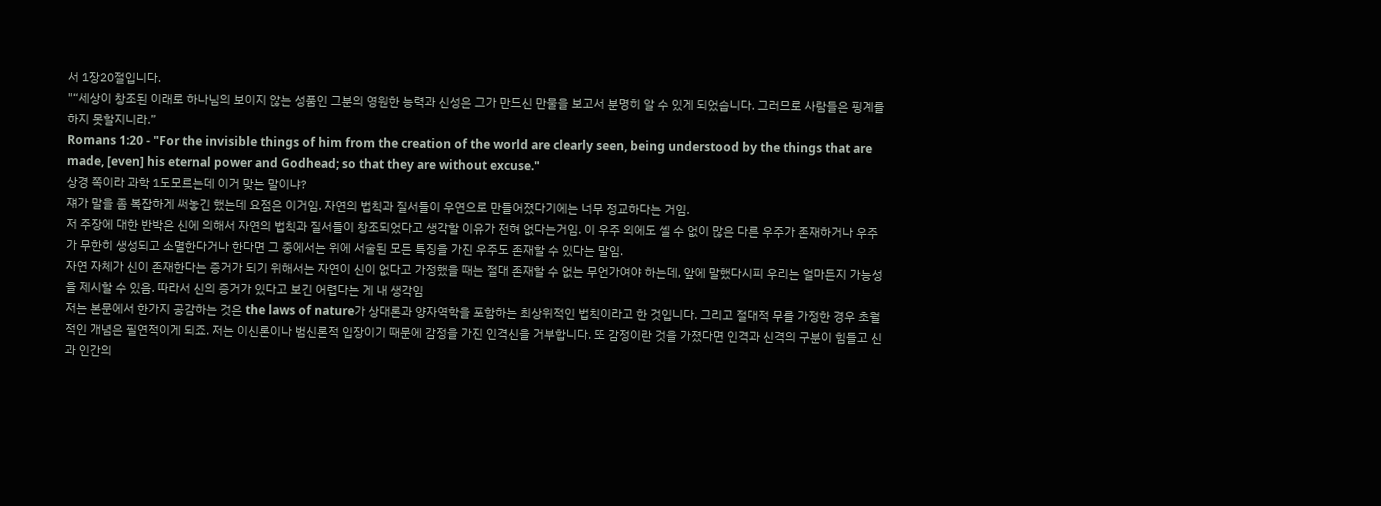서 1장20절입니다.
"“세상이 창조된 이래로 하나님의 보이지 않는 성품인 그분의 영원한 능력과 신성은 그가 만드신 만물을 보고서 분명히 알 수 있게 되었습니다. 그러므로 사람들은 핑계를하지 못할지니라.”
Romans 1:20 - "For the invisible things of him from the creation of the world are clearly seen, being understood by the things that are made, [even] his eternal power and Godhead; so that they are without excuse."
상경 쪽이라 과학 1도모르는데 이거 맞는 말이냐?
쟤가 말을 좀 복잡하게 써놓긴 했는데 요점은 이거임. 자연의 법칙과 질서들이 우연으로 만들어졌다기에는 너무 정교하다는 거임.
저 주장에 대한 반박은 신에 의해서 자연의 법칙과 질서들이 창조되었다고 생각할 이유가 전혀 없다는거임. 이 우주 외에도 셀 수 없이 많은 다른 우주가 존재하거나 우주가 무한히 생성되고 소멸한다거나 한다면 그 중에서는 위에 서술된 모든 특징을 가진 우주도 존재할 수 있다는 말임.
자연 자체가 신이 존재한다는 증거가 되기 위해서는 자연이 신이 없다고 가정했을 때는 절대 존재할 수 없는 무언가여야 하는데, 앞에 말했다시피 우리는 얼마든지 가능성을 제시할 수 있음. 따라서 신의 증거가 있다고 보긴 어렵다는 게 내 생각임
저는 본문에서 한가지 공감하는 것은 the laws of nature가 상대론과 양자역학을 포함하는 최상위적인 법칙이라고 한 것입니다. 그리고 절대적 무를 가정한 경우 초월적인 개념은 필연적이게 되죠. 저는 이신론이나 범신론적 입장이기 때문에 감정을 가진 인격신을 거부합니다. 또 감정이란 것을 가졌다면 인격과 신격의 구분이 힘들고 신과 인간의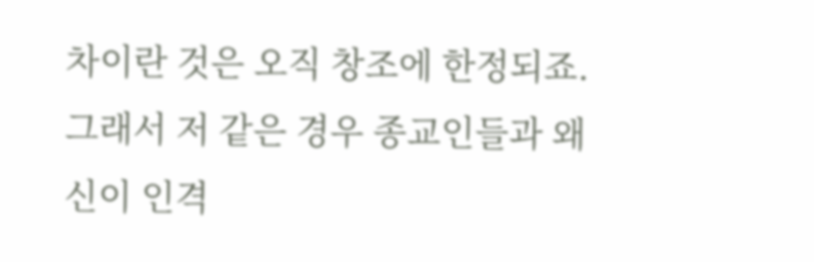차이란 것은 오직 창조에 한정되죠. 그래서 저 같은 경우 종교인들과 왜 신이 인격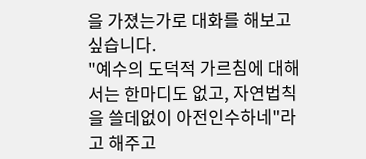을 가졌는가로 대화를 해보고 싶습니다.
"예수의 도덕적 가르침에 대해서는 한마디도 없고, 자연법칙을 쓸데없이 아전인수하네"라고 해주고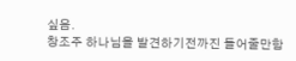싶음.
창조주 하나님을 발견하기전까진 들어줄만함